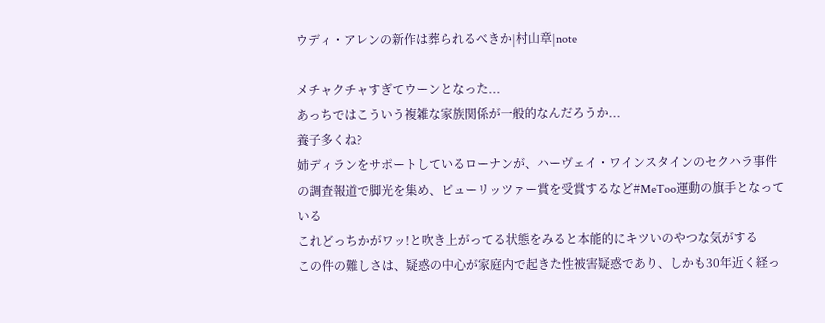ウディ・アレンの新作は葬られるべきか|村山章|note

メチャクチャすぎてウーンとなった...
あっちではこういう複雑な家族関係が一般的なんだろうか...
養子多くね?
姉ディランをサポートしているローナンが、ハーヴェイ・ワインスタインのセクハラ事件の調査報道で脚光を集め、ピューリッツァー賞を受賞するなど#MeToo運動の旗手となっている
これどっちかがワッ!と吹き上がってる状態をみると本能的にキツいのやつな気がする
この件の難しさは、疑惑の中心が家庭内で起きた性被害疑惑であり、しかも30年近く経っ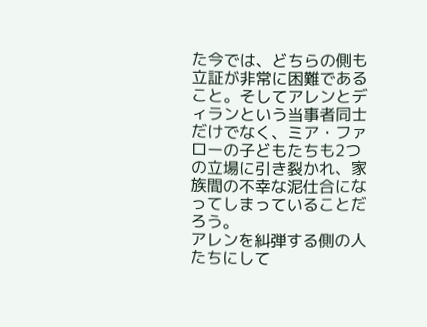た今では、どちらの側も立証が非常に困難であること。そしてアレンとディランという当事者同士だけでなく、ミア・ファローの子どもたちも2つの立場に引き裂かれ、家族間の不幸な泥仕合になってしまっていることだろう。
アレンを糾弾する側の人たちにして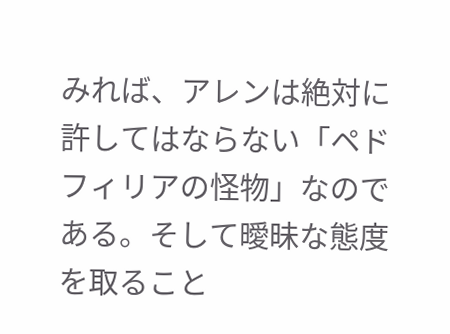みれば、アレンは絶対に許してはならない「ペドフィリアの怪物」なのである。そして曖昧な態度を取ること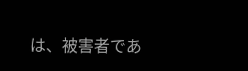は、被害者であ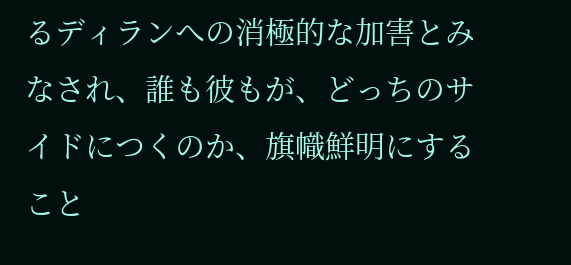るディランへの消極的な加害とみなされ、誰も彼もが、どっちのサイドにつくのか、旗幟鮮明にすること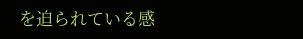を迫られている感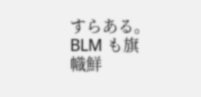すらある。
BLM も旗幟鮮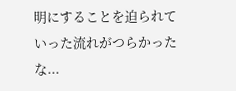明にすることを迫られていった流れがつらかったな...